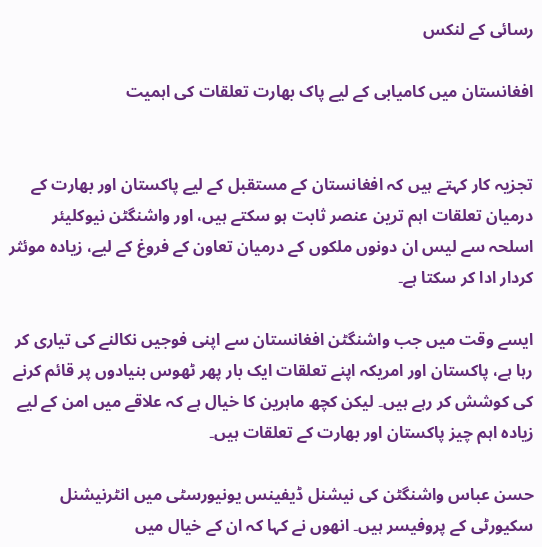رسائی کے لنکس

افغانستان میں کامیابی کے لیے پاک بھارت تعلقات کی اہمیت


تجزیہ کار کہتے ہیں کہ افغانستان کے مستقبل کے لیے پاکستان اور بھارت کے درمیان تعلقات اہم ترین عنصر ثابت ہو سکتے ہیں، اور واشنگٹن نیوکلیئر اسلحہ سے لیس ان دونوں ملکوں کے درمیان تعاون کے فروغ کے لیے، زیادہ موئثر کردار ادا کر سکتا ہے۔

ایسے وقت میں جب واشنگٹن افغانستان سے اپنی فوجیں نکالنے کی تیاری کر رہا ہے، پاکستان اور امریکہ اپنے تعلقات ایک بار پھر ٹھوس بنیادوں پر قائم کرنے کی کوشش کر رہے ہیں۔ لیکن کچھ ماہرین کا خیال ہے کہ علاقے میں امن کے لیے زیادہ اہم چیز پاکستان اور بھارت کے تعلقات ہیں۔

حسن عباس واشنگٹن کی نیشنل ڈیفینس یونیورسٹی میں انٹرنیشنل سکیورٹی کے پروفیسر ہیں۔ انھوں نے کہا کہ ان کے خیال میں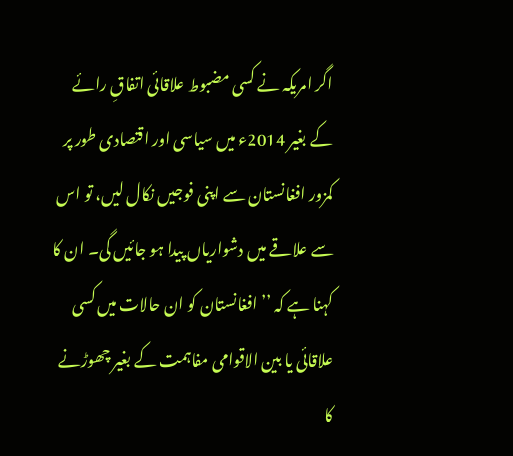اگر امریکہ نے کسی مضبوط علاقائی اتفاقِ رائے کے بغیر 2014ء میں سیاسی اور اقتصادی طور پر کمزور افغانستان سے اپنی فوجیں نکال لیں، تو اس سے علاقے میں دشواریاں پیدا ہو جائیں گی۔ ان کا کہنا ہے کہ ’’افغانستان کو ان حالات میں کسی علاقائی یا بین الاقوامی مفاہمت کے بغیر چھوڑنے کا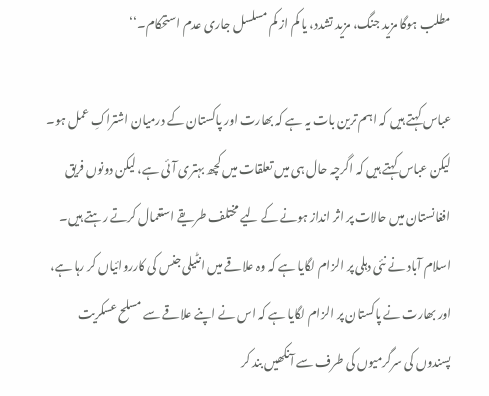مطلب ہوگا مزید جنگ، مزید تشدد، یا کم از کم مسلسل جاری عدم استحکام۔‘‘

عباس کہتے ہیں کہ اہم ترین بات یہ ہے کہ بھارت اور پاکستان کے درمیان اشتراکِ عمل ہو۔ لیکن عباس کہتے ہیں کہ اگرچہ حال ہی میں تعلقات میں کچھ بہتری آئی ہے، لیکن دونوں فریق افغانستان میں حالات پر اثر انداز ہونے کے لیے مختلف طریقے استعمال کرتے رہتے ہیں۔ اسلام آباد نے نئی دہلی پر الزام لگایا ہے کہ وہ علاقے میں انٹیلی جنس کی کارروائیاں کر رہا ہے، اور بھارت نے پاکستان پر الزام لگایا ہے کہ اس نے اپنے علاقے سے مسلح عسکریت پسندوں کی سرگرمیوں کی طرف سے آنکھیں بند کر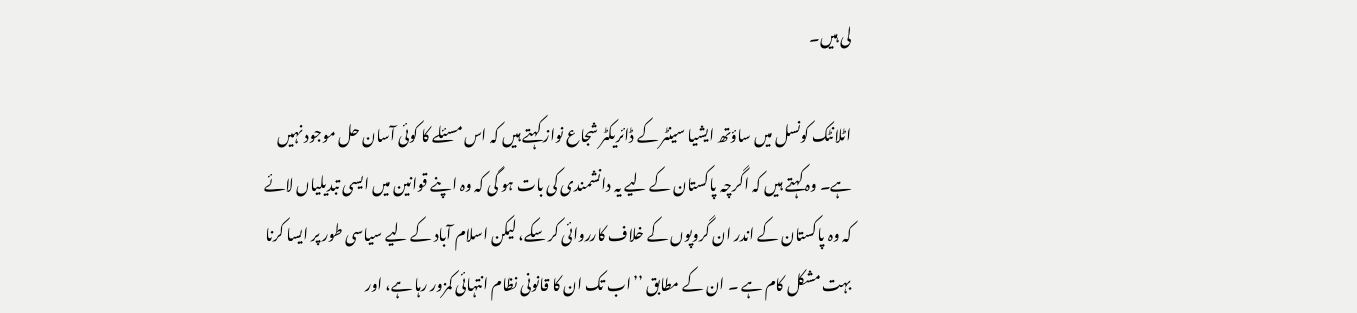لی ہیں۔

اٹلانٹک کونسل میں ساؤتھ ایشیا سینٹر کے ڈائریکٹر شجاع نواز کہتے ہیں کہ اس مسئلے کا کوئی آسان حل موجود نہیں ہے۔ وہ کہتے ہیں کہ اگرچہ پاکستان کے لیے یہ دانشمندی کی بات ہو گی کہ وہ اپنے قوانین میں ایسی تبدیلیاں لائے کہ وہ پاکستان کے اندر ان گروپوں کے خلاف کارروائی کر سکے، لیکن اسلام آباد کے لیے سیاسی طور پر ایسا کرنا بہت مشکل کام ہے ۔ ان کے مطابق ’’اب تک ان کا قانونی نظام انتہائی کمزور رہا ہے، اور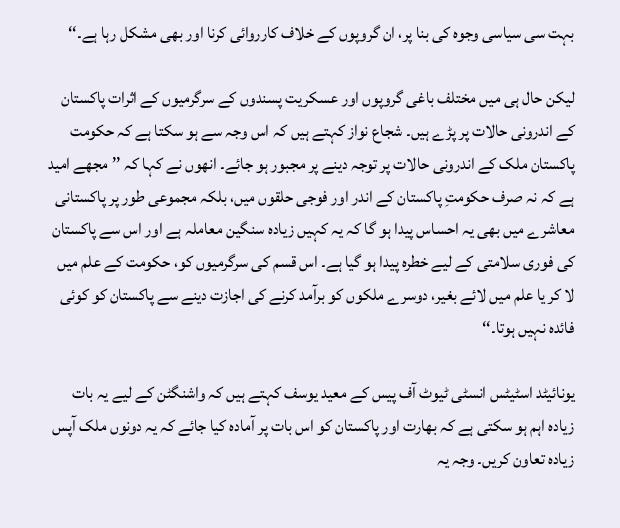بہت سی سیاسی وجوہ کی بنا پر، ان گروپوں کے خلاف کارروائی کرنا اور بھی مشکل رہا ہے۔‘‘

لیکن حال ہی میں مختلف باغی گروپوں اور عسکریت پسندوں کے سرگرمیوں کے اثرات پاکستان کے اندرونی حالات پر پڑے ہیں۔ شجاع نواز کہتے ہیں کہ اس وجہ سے ہو سکتا ہے کہ حکومت پاکستان ملک کے اندرونی حالات پر توجہ دینے پر مجبور ہو جائے۔ انھوں نے کہا کہ ’’مجھے امید ہے کہ نہ صرف حکومتِ پاکستان کے اندر اور فوجی حلقوں میں، بلکہ مجموعی طور پر پاکستانی معاشرے میں بھی یہ احساس پیدا ہو گا کہ یہ کہیں زیادہ سنگین معاملہ ہے اور اس سے پاکستان کی فوری سلامتی کے لیے خطرہ پیدا ہو گیا ہے۔ اس قسم کی سرگرمیوں کو، حکومت کے علم میں لا کر یا علم میں لائے بغیر، دوسرے ملکوں کو برآمد کرنے کی اجازت دینے سے پاکستان کو کوئی فائدہ نہیں ہوتا۔‘‘

یونائیٹد اسٹیٹس انسٹی ٹیوٹ آف پیس کے معید یوسف کہتے ہیں کہ واشنگٹن کے لیے یہ بات زیادہ اہم ہو سکتی ہے کہ بھارت اور پاکستان کو اس بات پر آمادہ کیا جائے کہ یہ دونوں ملک آپس زیادہ تعاون کریں۔ وجہ یہ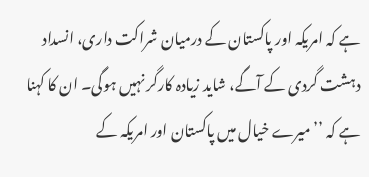ہے کہ امریکہ اور پاکستان کے درمیان شراکت داری، انسداد دہشت گردی کے آگے، شاید زیادہ کارگر نہیں ہوگی۔ ان کا کہنا ہے کہ ’’میرے خیال میں پاکستان اور امریکہ کے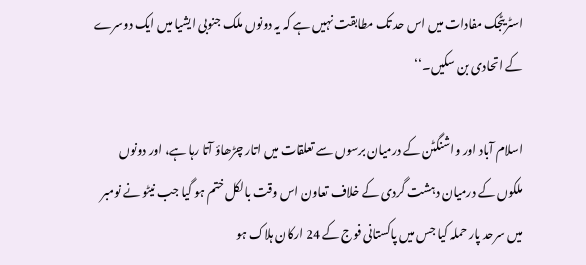اسٹریٹجک مفادات میں اس حد تک مطابقت نہیں ہے کہ یہ دونوں ملک جنوبی ایشیا میں ایک دوسرے کے اتحادی بن سکیں۔‘‘

اسلام آباد اور واشنگٹن کے درمیان برسوں سے تعلقات میں اتار چڑھاؤ آتا رہا ہے، اور دونوں ملکوں کے درمیان دہشت گردی کے خلاف تعاون اس وقت بالکل ختم ہو گیا جب نیٹو نے نومبر میں سرحد پار حملہ کیا جس میں پاکستانی فوج کے 24 ارکان ہلاک ہو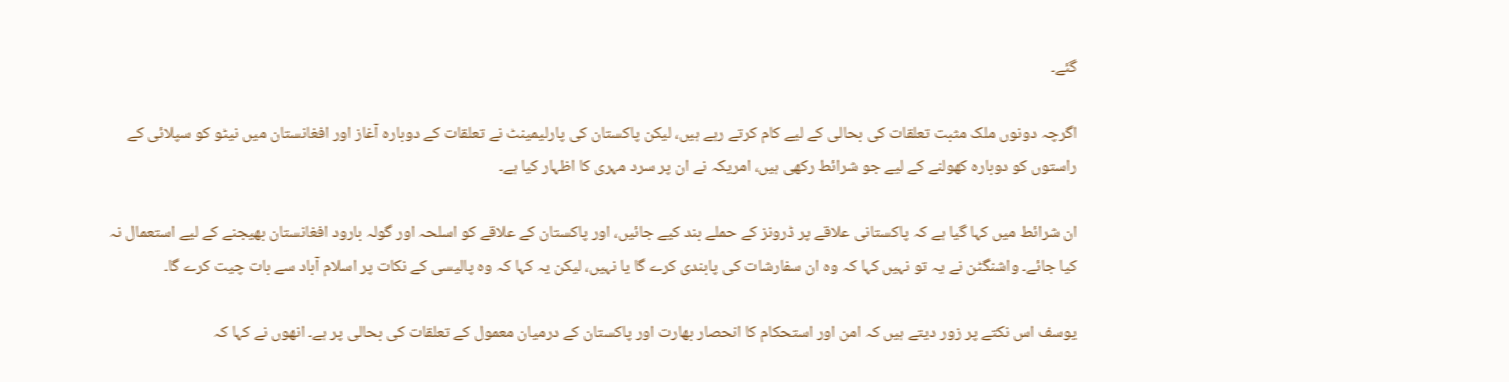گئے۔

اگرچہ دونوں ملک مثبت تعلقات کی بحالی کے لیے کام کرتے رہے ہیں، لیکن پاکستان کی پارلیمینٹ نے تعلقات کے دوبارہ آغاز اور افغانستان میں نیٹو کو سپلائی کے راستوں کو دوبارہ کھولنے کے لیے جو شرائط رکھی ہیں، امریکہ نے ان پر سرد مہری کا اظہار کیا ہے۔

ان شرائط میں کہا گیا ہے کہ پاکستانی علاقے پر ڈرونز کے حملے بند کیے جائیں، اور پاکستان کے علاقے کو اسلحہ اور گولہ بارود افغانستان بھیجنے کے لیے استعمال نہ کیا جائے۔ واشنگٹن نے یہ تو نہیں کہا کہ وہ ان سفارشات کی پابندی کرے گا یا نہیں، لیکن یہ کہا کہ وہ پالیسی کے نکات پر اسلام آباد سے بات چیت کرے گا۔

یوسف اس نکتے پر زور دیتے ہیں کہ امن اور استحکام کا انحصار بھارت اور پاکستان کے درمیان معمول کے تعلقات کی بحالی پر ہے۔ انھوں نے کہا کہ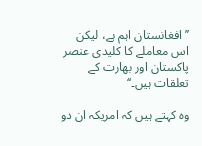’’افغانستان اہم ہے، لیکن اس معاملے کا کلیدی عنصر پاکستان اور بھارت کے تعلقات ہیں۔‘‘

وہ کہتے ہیں کہ امریکہ ان دو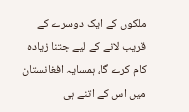ملکوں کے ایک دوسرے کے قریب لانے کے لیے جتنا زیادہ کام کرے گا، ہمسایہ افغانستان میں اس کے اتنے ہی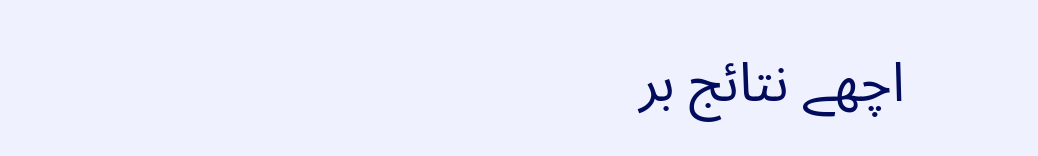اچھے نتائج بر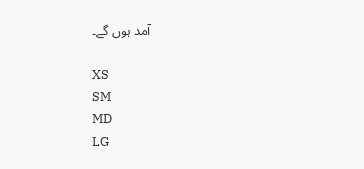آمد ہوں گے۔

XS
SM
MD
LG